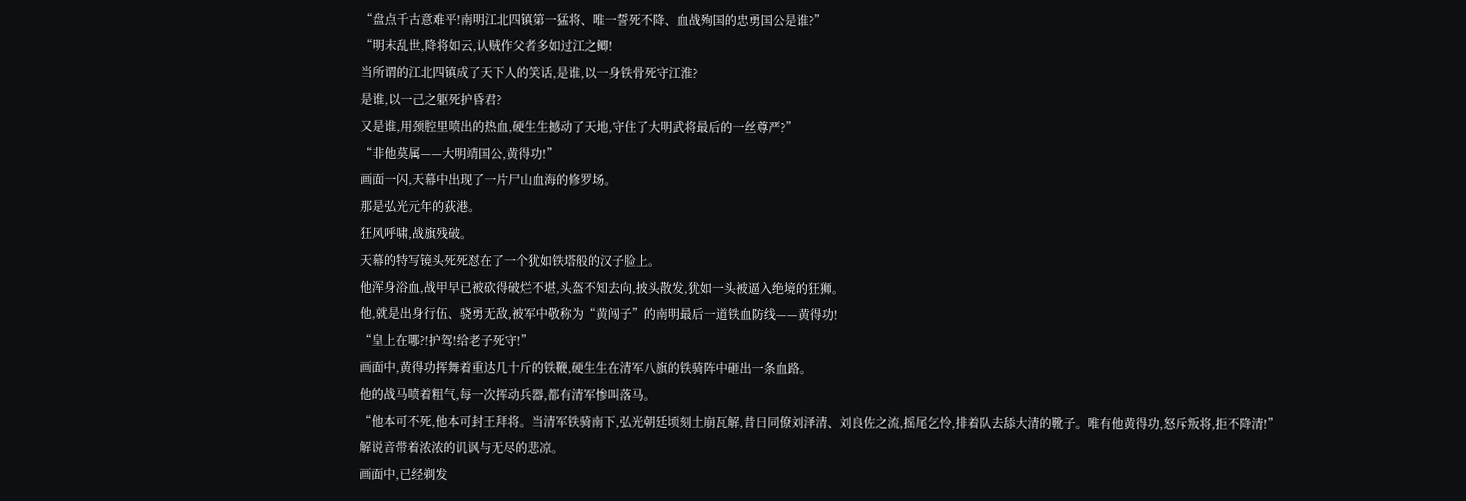“盘点千古意难平!南明江北四镇第一猛将、唯一誓死不降、血战殉国的忠勇国公是谁?”
“明末乱世,降将如云,认贼作父者多如过江之鲫!
当所谓的江北四镇成了天下人的笑话,是谁,以一身铁骨死守江淮?
是谁,以一己之躯死护昏君?
又是谁,用颈腔里喷出的热血,硬生生撼动了天地,守住了大明武将最后的一丝尊严?”
“非他莫属——大明靖国公,黄得功!”
画面一闪,天幕中出现了一片尸山血海的修罗场。
那是弘光元年的荻港。
狂风呼啸,战旗残破。
天幕的特写镜头死死怼在了一个犹如铁塔般的汉子脸上。
他浑身浴血,战甲早已被砍得破烂不堪,头盔不知去向,披头散发,犹如一头被逼入绝境的狂狮。
他,就是出身行伍、骁勇无敌,被军中敬称为“黄闯子”的南明最后一道铁血防线——黄得功!
“皇上在哪?!护驾!给老子死守!”
画面中,黄得功挥舞着重达几十斤的铁鞭,硬生生在清军八旗的铁骑阵中砸出一条血路。
他的战马喷着粗气,每一次挥动兵器,都有清军惨叫落马。
“他本可不死,他本可封王拜将。当清军铁骑南下,弘光朝廷顷刻土崩瓦解,昔日同僚刘泽清、刘良佐之流,摇尾乞怜,排着队去舔大清的靴子。唯有他黄得功,怒斥叛将,拒不降清!”
解说音带着浓浓的讥讽与无尽的悲凉。
画面中,已经剃发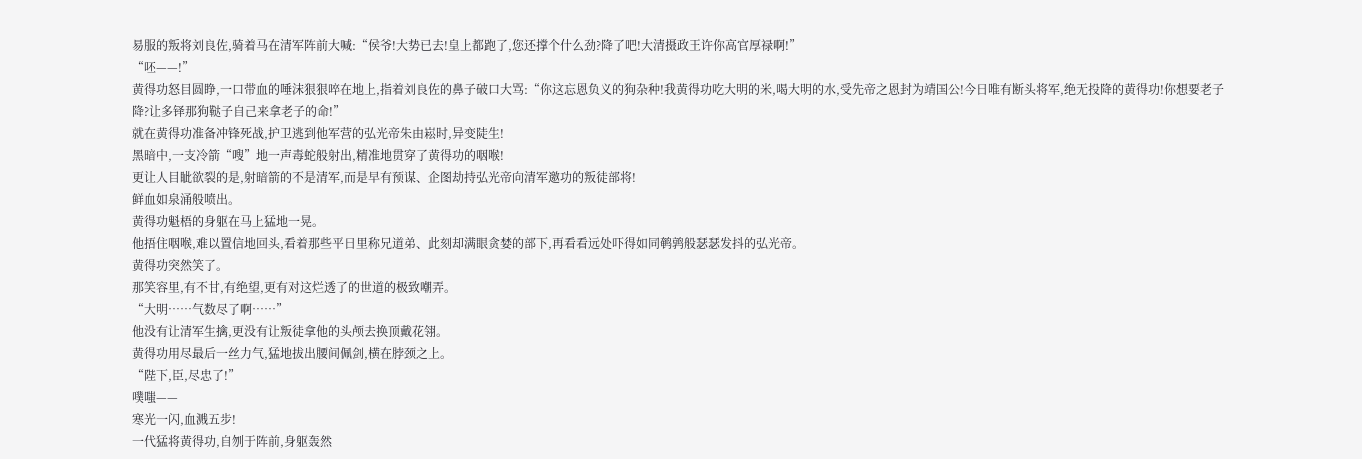易服的叛将刘良佐,骑着马在清军阵前大喊:“侯爷!大势已去!皇上都跑了,您还撑个什么劲?降了吧!大清摄政王许你高官厚禄啊!”
“呸——!”
黄得功怒目圆睁,一口带血的唾沫狠狠啐在地上,指着刘良佐的鼻子破口大骂:“你这忘恩负义的狗杂种!我黄得功吃大明的米,喝大明的水,受先帝之恩封为靖国公!今日唯有断头将军,绝无投降的黄得功!你想要老子降?让多铎那狗鞑子自己来拿老子的命!”
就在黄得功准备冲锋死战,护卫逃到他军营的弘光帝朱由崧时,异变陡生!
黑暗中,一支冷箭“嗖”地一声毒蛇般射出,精准地贯穿了黄得功的咽喉!
更让人目眦欲裂的是,射暗箭的不是清军,而是早有预谋、企图劫持弘光帝向清军邀功的叛徒部将!
鲜血如泉涌般喷出。
黄得功魁梧的身躯在马上猛地一晃。
他捂住咽喉,难以置信地回头,看着那些平日里称兄道弟、此刻却满眼贪婪的部下,再看看远处吓得如同鹌鹑般瑟瑟发抖的弘光帝。
黄得功突然笑了。
那笑容里,有不甘,有绝望,更有对这烂透了的世道的极致嘲弄。
“大明……气数尽了啊……”
他没有让清军生擒,更没有让叛徒拿他的头颅去换顶戴花翎。
黄得功用尽最后一丝力气,猛地拔出腰间佩剑,横在脖颈之上。
“陛下,臣,尽忠了!”
噗嗤——
寒光一闪,血溅五步!
一代猛将黄得功,自刎于阵前,身躯轰然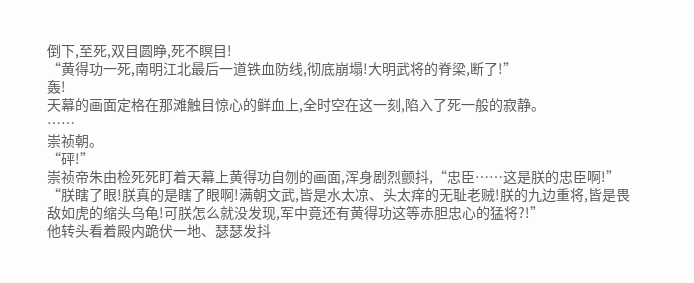倒下,至死,双目圆睁,死不瞑目!
“黄得功一死,南明江北最后一道铁血防线,彻底崩塌!大明武将的脊梁,断了!”
轰!
天幕的画面定格在那滩触目惊心的鲜血上,全时空在这一刻,陷入了死一般的寂静。
……
崇祯朝。
“砰!”
崇祯帝朱由检死死盯着天幕上黄得功自刎的画面,浑身剧烈颤抖,“忠臣……这是朕的忠臣啊!”
“朕瞎了眼!朕真的是瞎了眼啊!满朝文武,皆是水太凉、头太痒的无耻老贼!朕的九边重将,皆是畏敌如虎的缩头乌龟!可朕怎么就没发现,军中竟还有黄得功这等赤胆忠心的猛将?!”
他转头看着殿内跪伏一地、瑟瑟发抖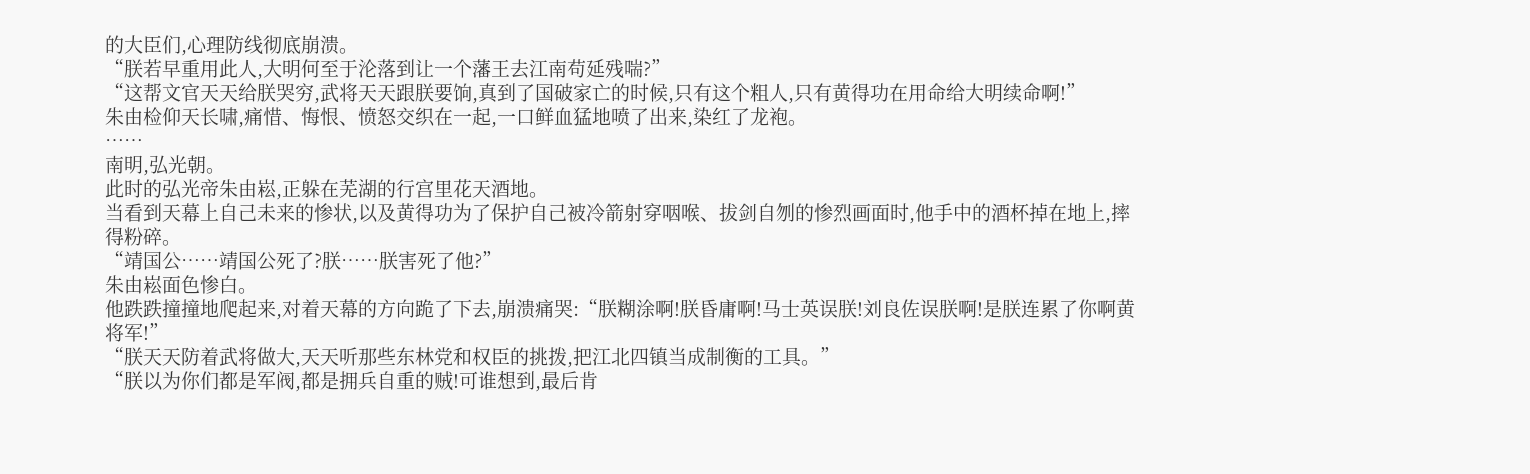的大臣们,心理防线彻底崩溃。
“朕若早重用此人,大明何至于沦落到让一个藩王去江南苟延残喘?”
“这帮文官天天给朕哭穷,武将天天跟朕要饷,真到了国破家亡的时候,只有这个粗人,只有黄得功在用命给大明续命啊!”
朱由检仰天长啸,痛惜、悔恨、愤怒交织在一起,一口鲜血猛地喷了出来,染红了龙袍。
……
南明,弘光朝。
此时的弘光帝朱由崧,正躲在芜湖的行宫里花天酒地。
当看到天幕上自己未来的惨状,以及黄得功为了保护自己被冷箭射穿咽喉、拔剑自刎的惨烈画面时,他手中的酒杯掉在地上,摔得粉碎。
“靖国公……靖国公死了?朕……朕害死了他?”
朱由崧面色惨白。
他跌跌撞撞地爬起来,对着天幕的方向跪了下去,崩溃痛哭:“朕糊涂啊!朕昏庸啊!马士英误朕!刘良佐误朕啊!是朕连累了你啊黄将军!”
“朕天天防着武将做大,天天听那些东林党和权臣的挑拨,把江北四镇当成制衡的工具。”
“朕以为你们都是军阀,都是拥兵自重的贼!可谁想到,最后肯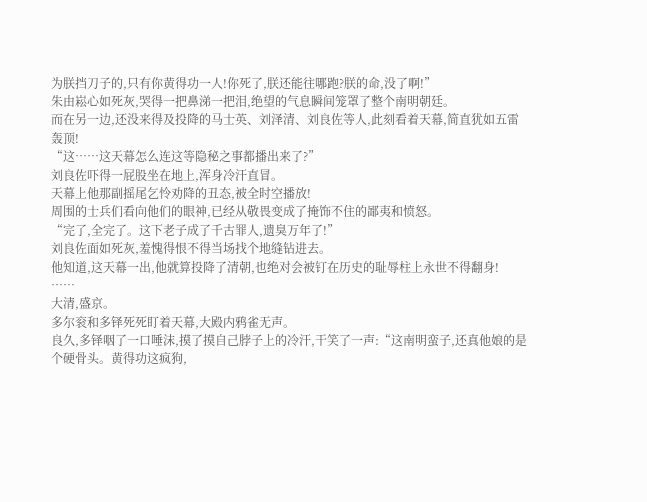为朕挡刀子的,只有你黄得功一人!你死了,朕还能往哪跑?朕的命,没了啊!”
朱由崧心如死灰,哭得一把鼻涕一把泪,绝望的气息瞬间笼罩了整个南明朝廷。
而在另一边,还没来得及投降的马士英、刘泽清、刘良佐等人,此刻看着天幕,简直犹如五雷轰顶!
“这……这天幕怎么连这等隐秘之事都播出来了?”
刘良佐吓得一屁股坐在地上,浑身冷汗直冒。
天幕上他那副摇尾乞怜劝降的丑态,被全时空播放!
周围的士兵们看向他们的眼神,已经从敬畏变成了掩饰不住的鄙夷和愤怒。
“完了,全完了。这下老子成了千古罪人,遗臭万年了!”
刘良佐面如死灰,羞愧得恨不得当场找个地缝钻进去。
他知道,这天幕一出,他就算投降了清朝,也绝对会被钉在历史的耻辱柱上永世不得翻身!
……
大清,盛京。
多尔衮和多铎死死盯着天幕,大殿内鸦雀无声。
良久,多铎咽了一口唾沫,摸了摸自己脖子上的冷汗,干笑了一声:“这南明蛮子,还真他娘的是个硬骨头。黄得功这疯狗,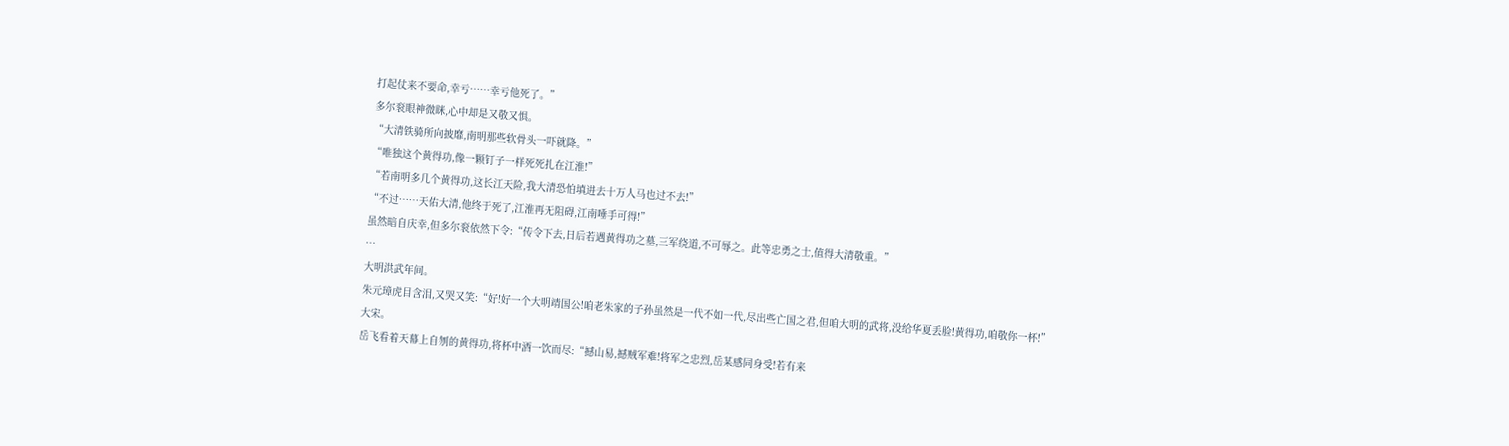打起仗来不要命,幸亏……幸亏他死了。”
多尔衮眼神微眯,心中却是又敬又惧。
“大清铁骑所向披靡,南明那些软骨头一吓就降。”
“唯独这个黄得功,像一颗钉子一样死死扎在江淮!”
“若南明多几个黄得功,这长江天险,我大清恐怕填进去十万人马也过不去!”
“不过……天佑大清,他终于死了,江淮再无阻碍,江南唾手可得!”
虽然暗自庆幸,但多尔衮依然下令:“传令下去,日后若遇黄得功之墓,三军绕道,不可辱之。此等忠勇之士,值得大清敬重。”
…
大明洪武年间。
朱元璋虎目含泪,又哭又笑:“好!好一个大明靖国公!咱老朱家的子孙虽然是一代不如一代,尽出些亡国之君,但咱大明的武将,没给华夏丢脸!黄得功,咱敬你一杯!”
大宋。
岳飞看着天幕上自刎的黄得功,将杯中酒一饮而尽:“撼山易,撼贼军难!将军之忠烈,岳某感同身受!若有来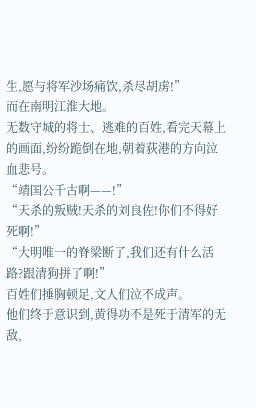生,愿与将军沙场痛饮,杀尽胡虏!”
而在南明江淮大地。
无数守城的将士、逃难的百姓,看完天幕上的画面,纷纷跪倒在地,朝着荻港的方向泣血悲号。
“靖国公千古啊——!”
“天杀的叛贼!天杀的刘良佐!你们不得好死啊!”
“大明唯一的脊梁断了,我们还有什么活路?跟清狗拼了啊!”
百姓们捶胸顿足,文人们泣不成声。
他们终于意识到,黄得功不是死于清军的无敌,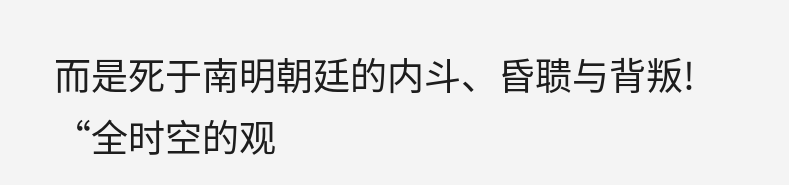而是死于南明朝廷的内斗、昏聩与背叛!
“全时空的观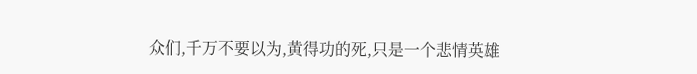众们,千万不要以为,黄得功的死,只是一个悲情英雄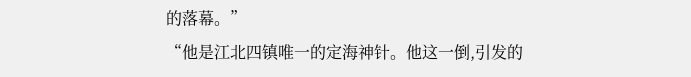的落幕。”
“他是江北四镇唯一的定海神针。他这一倒,引发的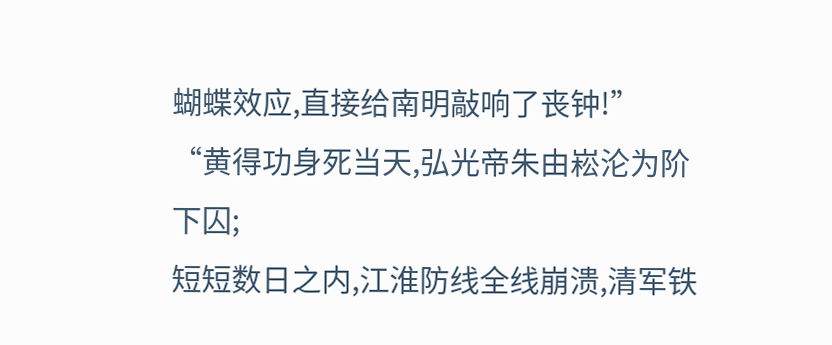蝴蝶效应,直接给南明敲响了丧钟!”
“黄得功身死当天,弘光帝朱由崧沦为阶下囚;
短短数日之内,江淮防线全线崩溃,清军铁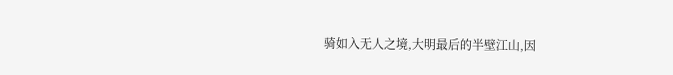骑如入无人之境,大明最后的半壁江山,因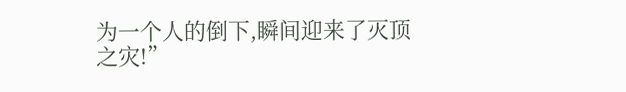为一个人的倒下,瞬间迎来了灭顶之灾!”